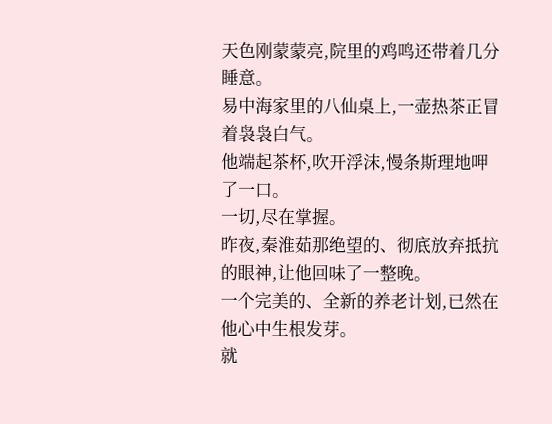天色刚蒙蒙亮,院里的鸡鸣还带着几分睡意。
易中海家里的八仙桌上,一壶热茶正冒着袅袅白气。
他端起茶杯,吹开浮沫,慢条斯理地呷了一口。
一切,尽在掌握。
昨夜,秦淮茹那绝望的、彻底放弃抵抗的眼神,让他回味了一整晚。
一个完美的、全新的养老计划,已然在他心中生根发芽。
就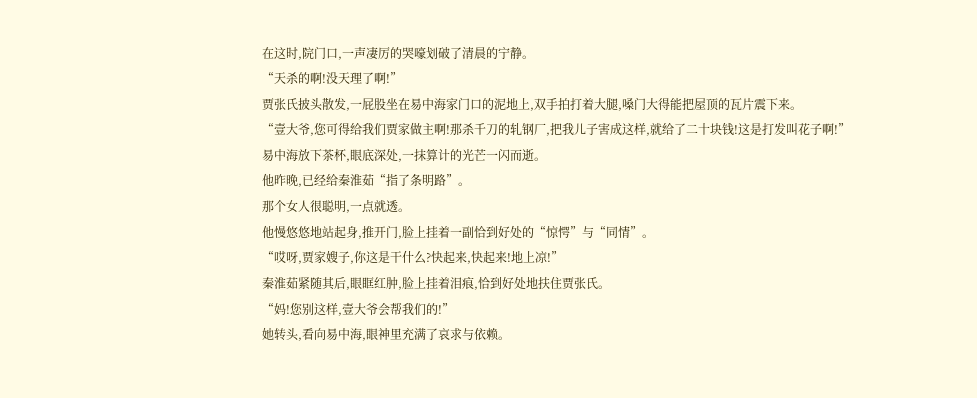在这时,院门口,一声凄厉的哭嚎划破了清晨的宁静。
“天杀的啊!没天理了啊!”
贾张氏披头散发,一屁股坐在易中海家门口的泥地上,双手拍打着大腿,嗓门大得能把屋顶的瓦片震下来。
“壹大爷,您可得给我们贾家做主啊!那杀千刀的轧钢厂,把我儿子害成这样,就给了二十块钱!这是打发叫花子啊!”
易中海放下茶杯,眼底深处,一抹算计的光芒一闪而逝。
他昨晚,已经给秦淮茹“指了条明路”。
那个女人很聪明,一点就透。
他慢悠悠地站起身,推开门,脸上挂着一副恰到好处的“惊愕”与“同情”。
“哎呀,贾家嫂子,你这是干什么?快起来,快起来!地上凉!”
秦淮茹紧随其后,眼眶红肿,脸上挂着泪痕,恰到好处地扶住贾张氏。
“妈!您别这样,壹大爷会帮我们的!”
她转头,看向易中海,眼神里充满了哀求与依赖。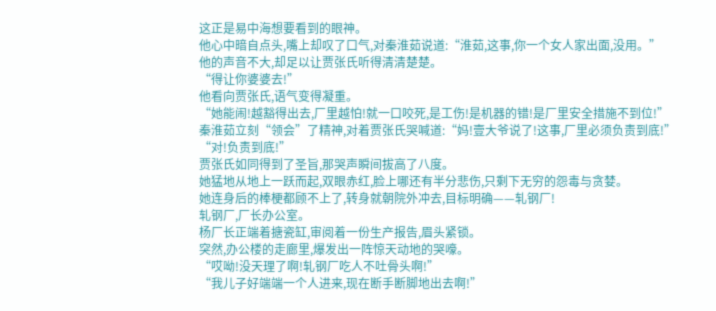这正是易中海想要看到的眼神。
他心中暗自点头,嘴上却叹了口气,对秦淮茹说道:“淮茹,这事,你一个女人家出面,没用。”
他的声音不大,却足以让贾张氏听得清清楚楚。
“得让你婆婆去!”
他看向贾张氏,语气变得凝重。
“她能闹!越豁得出去,厂里越怕!就一口咬死,是工伤!是机器的错!是厂里安全措施不到位!”
秦淮茹立刻“领会”了精神,对着贾张氏哭喊道:“妈!壹大爷说了!这事,厂里必须负责到底!”
“对!负责到底!”
贾张氏如同得到了圣旨,那哭声瞬间拔高了八度。
她猛地从地上一跃而起,双眼赤红,脸上哪还有半分悲伤,只剩下无穷的怨毒与贪婪。
她连身后的棒梗都顾不上了,转身就朝院外冲去,目标明确——轧钢厂!
轧钢厂,厂长办公室。
杨厂长正端着搪瓷缸,审阅着一份生产报告,眉头紧锁。
突然,办公楼的走廊里,爆发出一阵惊天动地的哭嚎。
“哎呦!没天理了啊!轧钢厂吃人不吐骨头啊!”
“我儿子好端端一个人进来,现在断手断脚地出去啊!”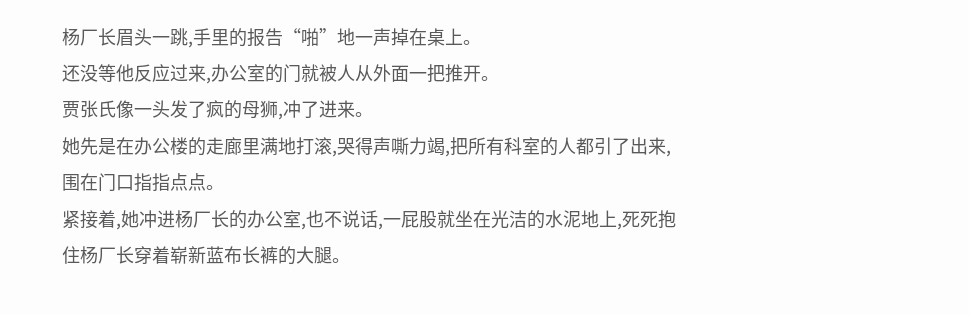杨厂长眉头一跳,手里的报告“啪”地一声掉在桌上。
还没等他反应过来,办公室的门就被人从外面一把推开。
贾张氏像一头发了疯的母狮,冲了进来。
她先是在办公楼的走廊里满地打滚,哭得声嘶力竭,把所有科室的人都引了出来,围在门口指指点点。
紧接着,她冲进杨厂长的办公室,也不说话,一屁股就坐在光洁的水泥地上,死死抱住杨厂长穿着崭新蓝布长裤的大腿。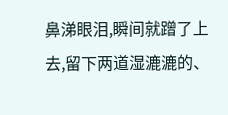鼻涕眼泪,瞬间就蹭了上去,留下两道湿漉漉的、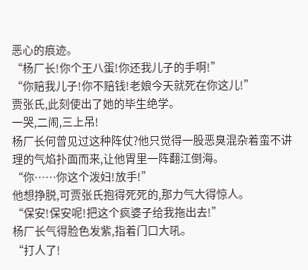恶心的痕迹。
“杨厂长!你个王八蛋!你还我儿子的手啊!”
“你赔我儿子!你不赔钱!老娘今天就死在你这儿!”
贾张氏,此刻使出了她的毕生绝学。
一哭,二闹,三上吊!
杨厂长何曾见过这种阵仗?他只觉得一股恶臭混杂着蛮不讲理的气焰扑面而来,让他胃里一阵翻江倒海。
“你……你这个泼妇!放手!”
他想挣脱,可贾张氏抱得死死的,那力气大得惊人。
“保安!保安呢!把这个疯婆子给我拖出去!”
杨厂长气得脸色发紫,指着门口大吼。
“打人了!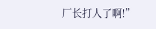厂长打人了啊!”